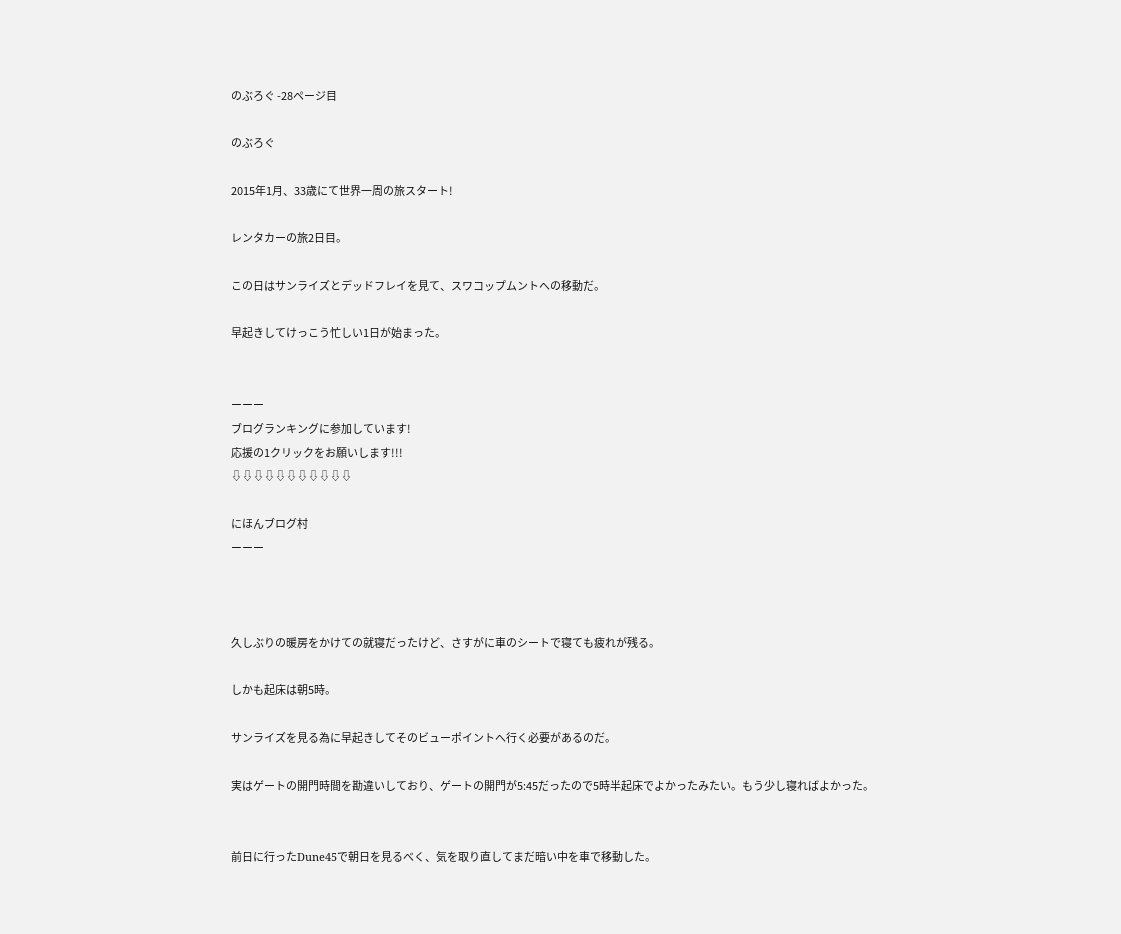のぶろぐ -28ページ目

のぶろぐ

2015年1月、33歳にて世界一周の旅スタート!

レンタカーの旅2日目。

この日はサンライズとデッドフレイを見て、スワコップムントへの移動だ。

早起きしてけっこう忙しい1日が始まった。


ーーー
ブログランキングに参加しています!
応援の1クリックをお願いします!!!
⇩⇩⇩⇩⇩⇩⇩⇩⇩⇩⇩

にほんブログ村
ーーー



久しぶりの暖房をかけての就寝だったけど、さすがに車のシートで寝ても疲れが残る。

しかも起床は朝5時。

サンライズを見る為に早起きしてそのビューポイントへ行く必要があるのだ。

実はゲートの開門時間を勘違いしており、ゲートの開門が5:45だったので5時半起床でよかったみたい。もう少し寝ればよかった。


前日に行ったDune45で朝日を見るべく、気を取り直してまだ暗い中を車で移動した。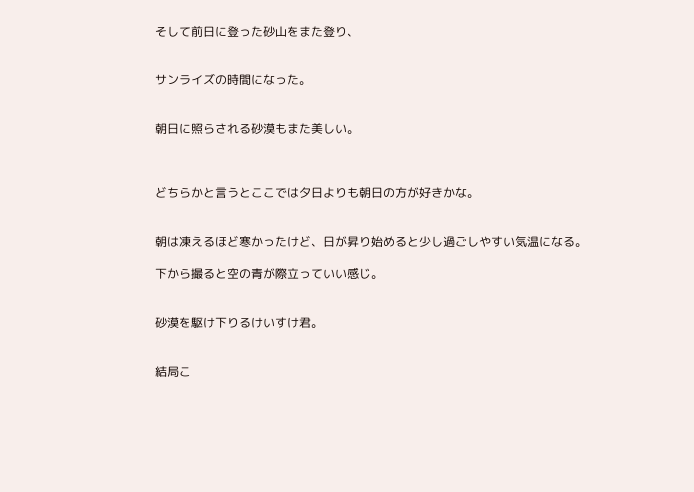そして前日に登った砂山をまた登り、


サンライズの時間になった。


朝日に照らされる砂漠もまた美しい。



どちらかと言うとここでは夕日よりも朝日の方が好きかな。


朝は凍えるほど寒かったけど、日が昇り始めると少し過ごしやすい気温になる。

下から撮ると空の青が際立っていい感じ。


砂漠を駆け下りるけいすけ君。


結局こ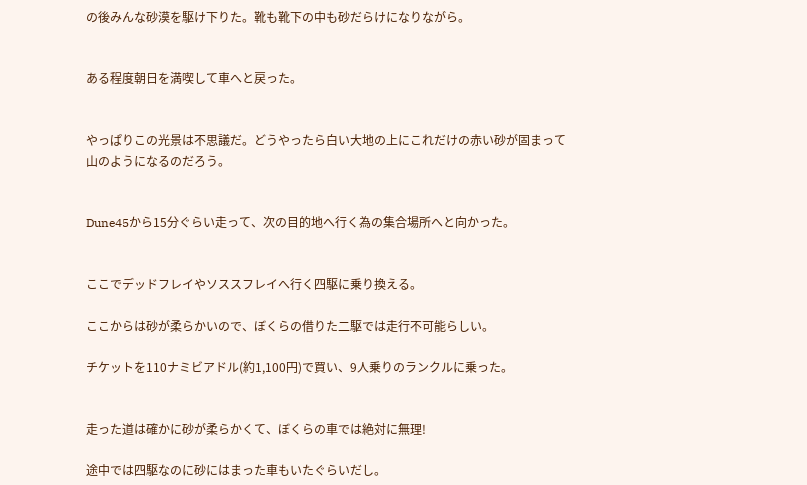の後みんな砂漠を駆け下りた。靴も靴下の中も砂だらけになりながら。


ある程度朝日を満喫して車へと戻った。


やっぱりこの光景は不思議だ。どうやったら白い大地の上にこれだけの赤い砂が固まって山のようになるのだろう。


Dune45から15分ぐらい走って、次の目的地へ行く為の集合場所へと向かった。


ここでデッドフレイやソススフレイへ行く四駆に乗り換える。

ここからは砂が柔らかいので、ぼくらの借りた二駆では走行不可能らしい。

チケットを110ナミビアドル(約1,100円)で買い、9人乗りのランクルに乗った。


走った道は確かに砂が柔らかくて、ぼくらの車では絶対に無理!

途中では四駆なのに砂にはまった車もいたぐらいだし。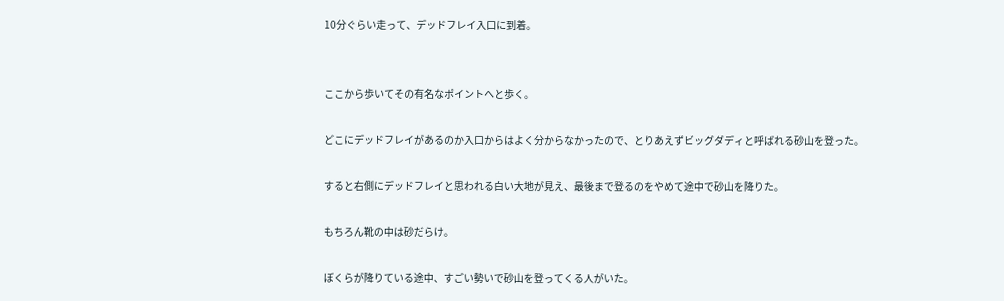10分ぐらい走って、デッドフレイ入口に到着。


ここから歩いてその有名なポイントへと歩く。

どこにデッドフレイがあるのか入口からはよく分からなかったので、とりあえずビッグダディと呼ばれる砂山を登った。

すると右側にデッドフレイと思われる白い大地が見え、最後まで登るのをやめて途中で砂山を降りた。

もちろん靴の中は砂だらけ。

ぼくらが降りている途中、すごい勢いで砂山を登ってくる人がいた。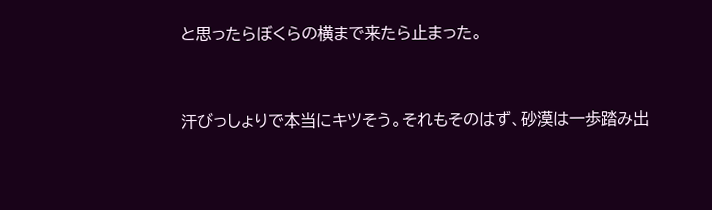と思ったらぼくらの横まで来たら止まった。


汗びっしょりで本当にキツそう。それもそのはず、砂漠は一歩踏み出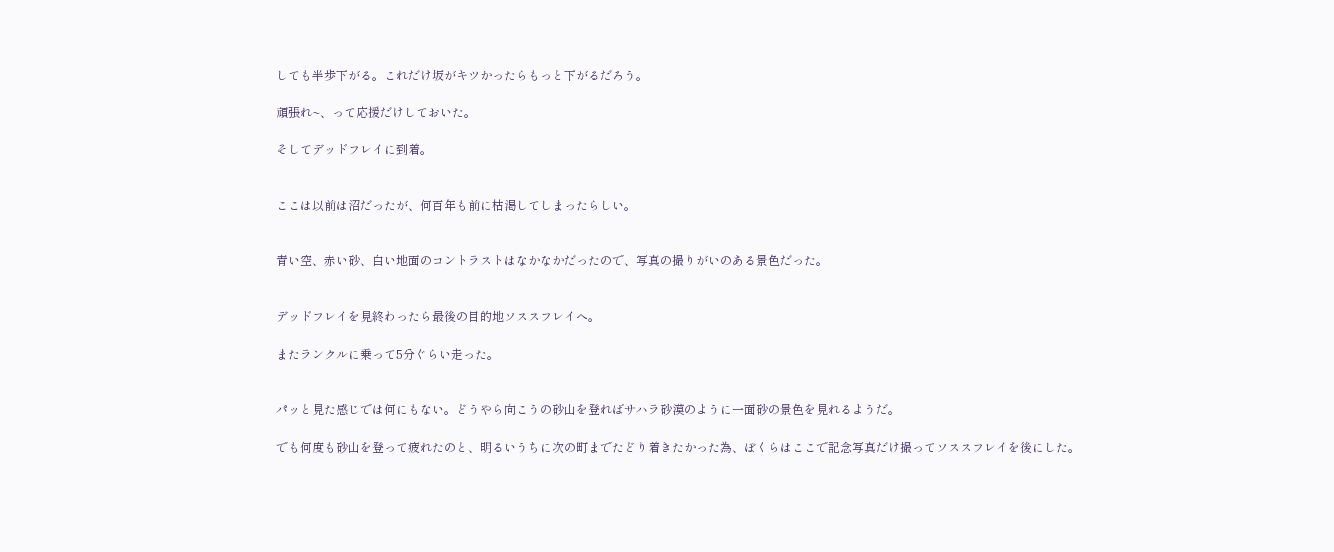しても半歩下がる。これだけ坂がキツかったらもっと下がるだろう。

頑張れ~、って応援だけしておいた。

そしてデッドフレイに到着。


ここは以前は沼だったが、何百年も前に枯渇してしまったらしい。


青い空、赤い砂、白い地面のコントラストはなかなかだったので、写真の撮りがいのある景色だった。


デッドフレイを見終わったら最後の目的地ソススフレイへ。

またランクルに乗って5分ぐらい走った。


パッと見た感じでは何にもない。どうやら向こうの砂山を登ればサハラ砂漠のように一面砂の景色を見れるようだ。

でも何度も砂山を登って疲れたのと、明るいうちに次の町までたどり着きたかった為、ぼくらはここで記念写真だけ撮ってソススフレイを後にした。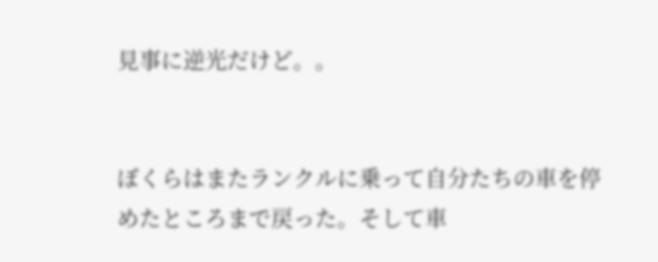見事に逆光だけど。。


ぼくらはまたランクルに乗って自分たちの車を停めたところまで戻った。そして車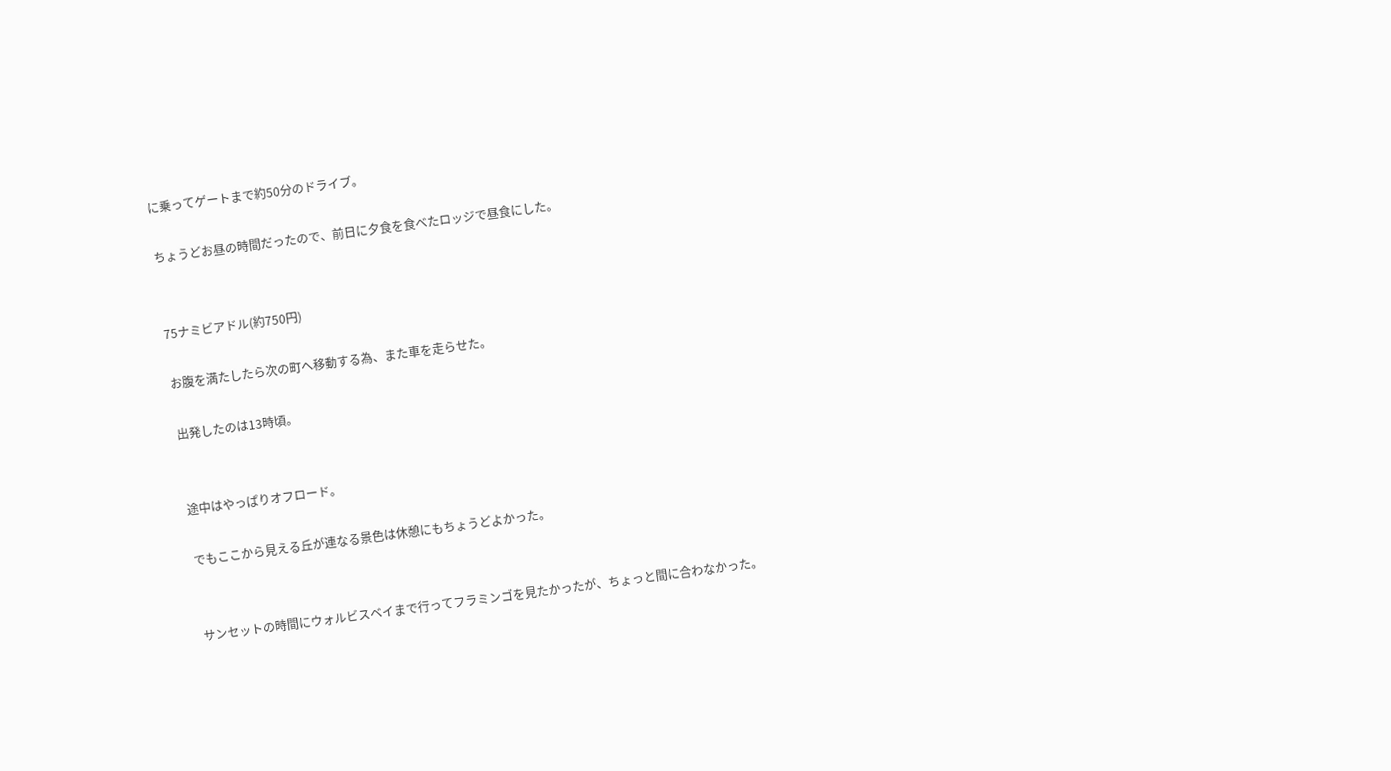に乗ってゲートまで約50分のドライブ。

ちょうどお昼の時間だったので、前日に夕食を食べたロッジで昼食にした。


75ナミビアドル(約750円)

お腹を満たしたら次の町へ移動する為、また車を走らせた。

出発したのは13時頃。


途中はやっぱりオフロード。

でもここから見える丘が連なる景色は休憩にもちょうどよかった。


サンセットの時間にウォルビスベイまで行ってフラミンゴを見たかったが、ちょっと間に合わなかった。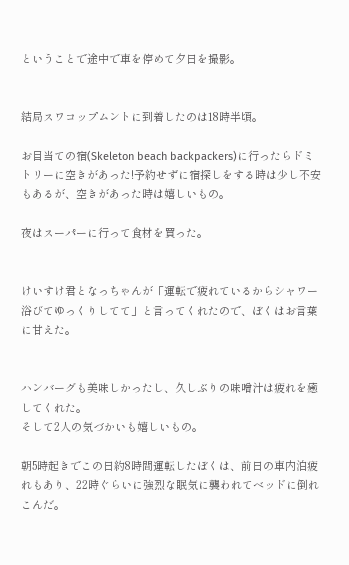ということで途中で車を停めて夕日を撮影。


結局スワコップムントに到着したのは18時半頃。

お目当ての宿(Skeleton beach backpackers)に行ったらドミトリーに空きがあった!予約せずに宿探しをする時は少し不安もあるが、空きがあった時は嬉しいもの。

夜はスーパーに行って食材を買った。


けいすけ君となっちゃんが「運転で疲れているからシャワー浴びてゆっくりしてて」と言ってくれたので、ぼくはお言葉に甘えた。


ハンバーグも美味しかったし、久しぶりの味噌汁は疲れを癒してくれた。
そして2人の気づかいも嬉しいもの。

朝5時起きでこの日約8時間運転したぼくは、前日の車内泊疲れもあり、22時ぐらいに強烈な眠気に襲われてベッドに倒れこんだ。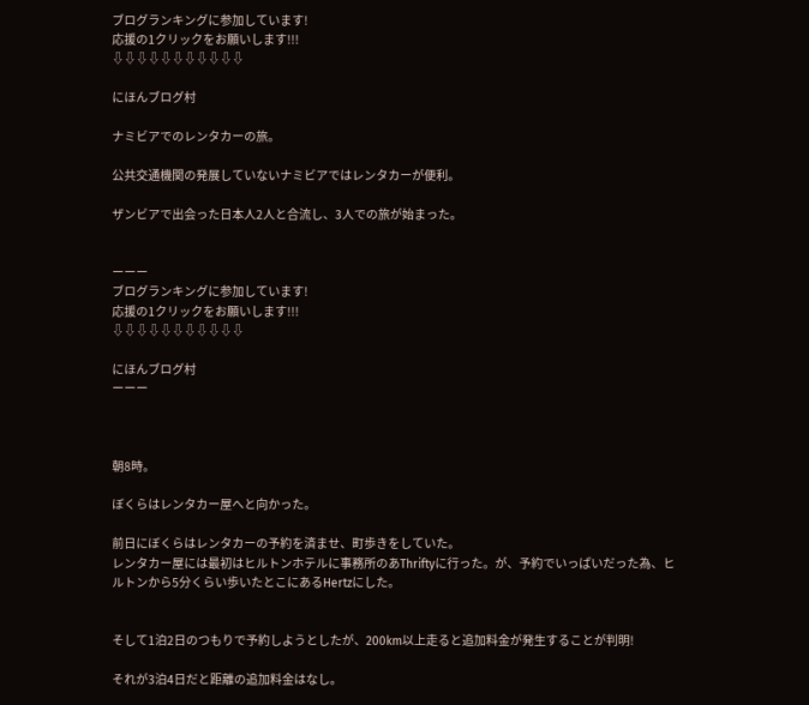ブログランキングに参加しています!
応援の1クリックをお願いします!!!
⇩⇩⇩⇩⇩⇩⇩⇩⇩⇩⇩

にほんブログ村

ナミビアでのレンタカーの旅。

公共交通機関の発展していないナミビアではレンタカーが便利。

ザンビアで出会った日本人2人と合流し、3人での旅が始まった。


ーーー
ブログランキングに参加しています!
応援の1クリックをお願いします!!!
⇩⇩⇩⇩⇩⇩⇩⇩⇩⇩⇩

にほんブログ村
ーーー



朝8時。

ぼくらはレンタカー屋へと向かった。

前日にぼくらはレンタカーの予約を済ませ、町歩きをしていた。
レンタカー屋には最初はヒルトンホテルに事務所のあThriftyに行った。が、予約でいっぱいだった為、ヒルトンから5分くらい歩いたとこにあるHertzにした。


そして1泊2日のつもりで予約しようとしたが、200km以上走ると追加料金が発生することが判明!

それが3泊4日だと距離の追加料金はなし。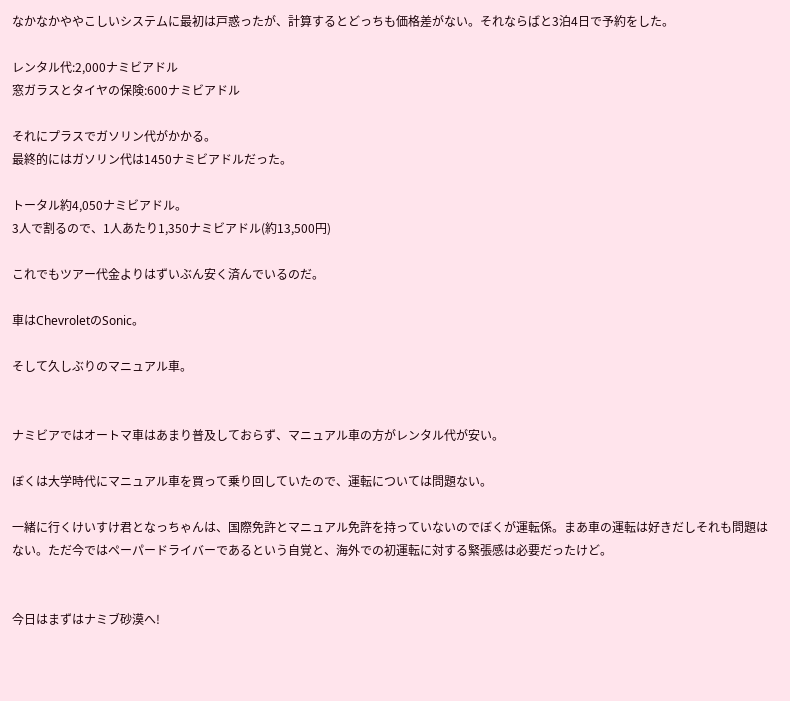なかなかややこしいシステムに最初は戸惑ったが、計算するとどっちも価格差がない。それならばと3泊4日で予約をした。

レンタル代:2,000ナミビアドル
窓ガラスとタイヤの保険:600ナミビアドル

それにプラスでガソリン代がかかる。
最終的にはガソリン代は1450ナミビアドルだった。

トータル約4,050ナミビアドル。
3人で割るので、1人あたり1,350ナミビアドル(約13,500円)

これでもツアー代金よりはずいぶん安く済んでいるのだ。

車はChevroletのSonic。

そして久しぶりのマニュアル車。


ナミビアではオートマ車はあまり普及しておらず、マニュアル車の方がレンタル代が安い。

ぼくは大学時代にマニュアル車を買って乗り回していたので、運転については問題ない。

一緒に行くけいすけ君となっちゃんは、国際免許とマニュアル免許を持っていないのでぼくが運転係。まあ車の運転は好きだしそれも問題はない。ただ今ではペーパードライバーであるという自覚と、海外での初運転に対する緊張感は必要だったけど。


今日はまずはナミブ砂漠へ!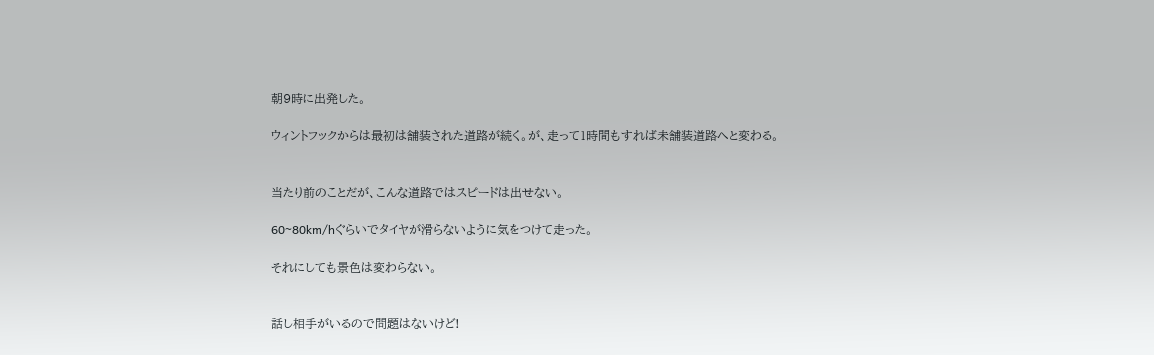朝9時に出発した。

ウィントフックからは最初は舗装された道路が続く。が、走って1時間もすれば未舗装道路へと変わる。


当たり前のことだが、こんな道路ではスピードは出せない。

60~80km/hぐらいでタイヤが滑らないように気をつけて走った。

それにしても景色は変わらない。


話し相手がいるので問題はないけど!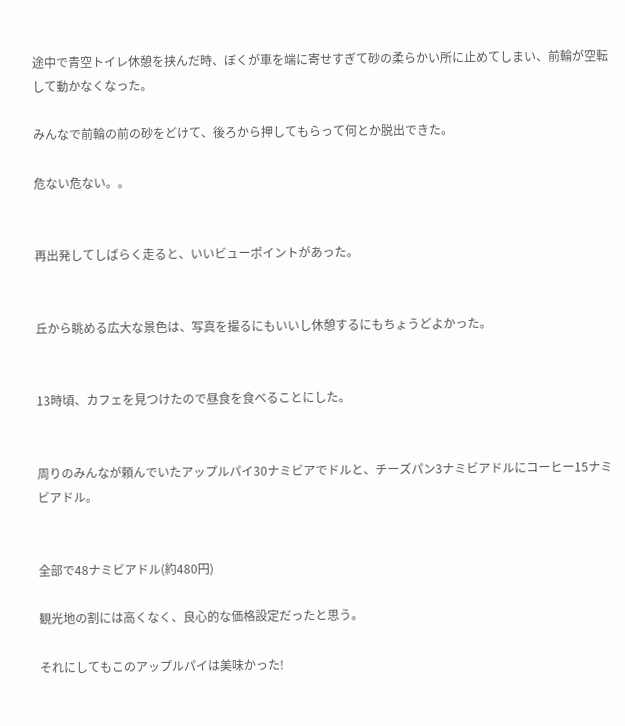途中で青空トイレ休憩を挟んだ時、ぼくが車を端に寄せすぎて砂の柔らかい所に止めてしまい、前輪が空転して動かなくなった。

みんなで前輪の前の砂をどけて、後ろから押してもらって何とか脱出できた。

危ない危ない。。


再出発してしばらく走ると、いいビューポイントがあった。


丘から眺める広大な景色は、写真を撮るにもいいし休憩するにもちょうどよかった。


13時頃、カフェを見つけたので昼食を食べることにした。


周りのみんなが頼んでいたアップルパイ30ナミビアでドルと、チーズパン3ナミビアドルにコーヒー15ナミビアドル。


全部で48ナミビアドル(約480円)

観光地の割には高くなく、良心的な価格設定だったと思う。

それにしてもこのアップルパイは美味かった!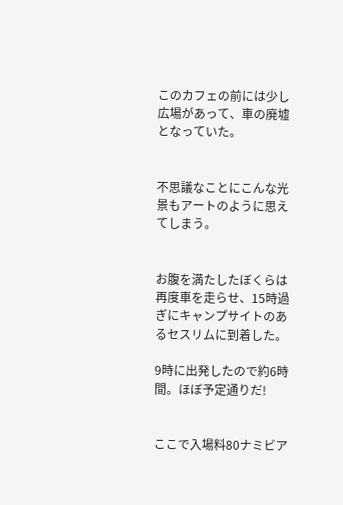このカフェの前には少し広場があって、車の廃墟となっていた。


不思議なことにこんな光景もアートのように思えてしまう。


お腹を満たしたぼくらは再度車を走らせ、15時過ぎにキャンプサイトのあるセスリムに到着した。

9時に出発したので約6時間。ほぼ予定通りだ!


ここで入場料80ナミビア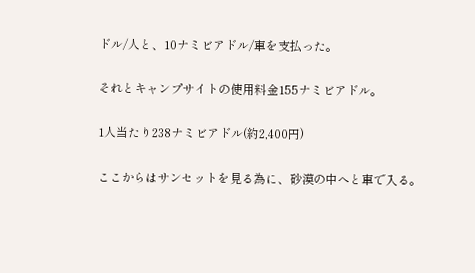ドル/人と、10ナミビアドル/車を支払った。

それとキャンプサイトの使用料金155ナミビアドル。

1人当たり238ナミビアドル(約2,400円)

ここからはサンセットを見る為に、砂漠の中へと車で入る。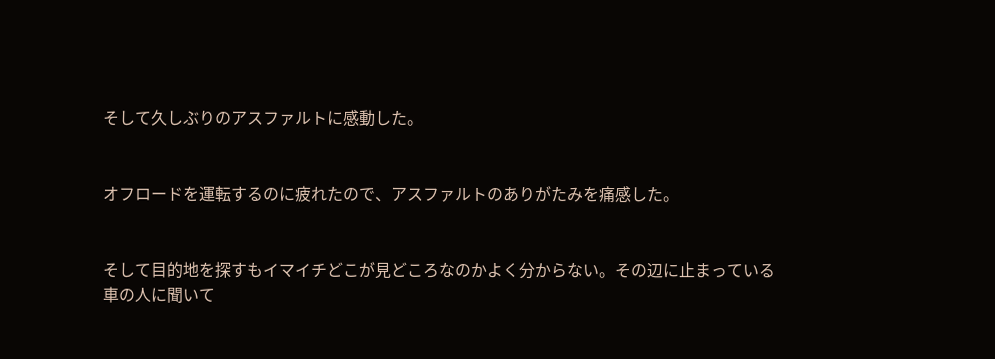そして久しぶりのアスファルトに感動した。


オフロードを運転するのに疲れたので、アスファルトのありがたみを痛感した。


そして目的地を探すもイマイチどこが見どころなのかよく分からない。その辺に止まっている車の人に聞いて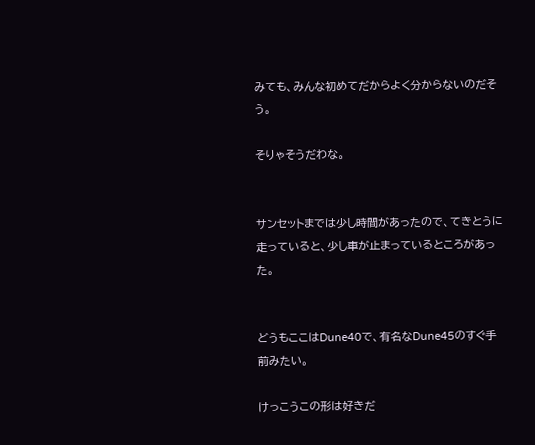みても、みんな初めてだからよく分からないのだそう。

そりゃそうだわな。


サンセットまでは少し時間があったので、てきとうに走っていると、少し車が止まっているところがあった。


どうもここはDune40で、有名なDune45のすぐ手前みたい。

けっこうこの形は好きだ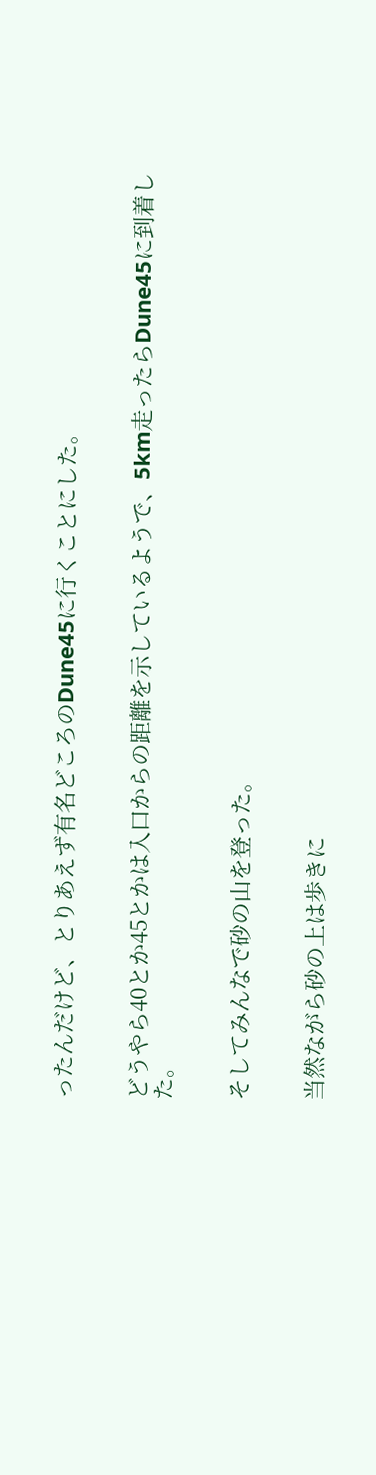ったんだけど、とりあえず有名どころのDune45に行くことにした。


どうやら40とか45とかは入口からの距離を示しているようで、5km走ったらDune45に到着した。


そしてみんなで砂の山を登った。


当然ながら砂の上は歩きに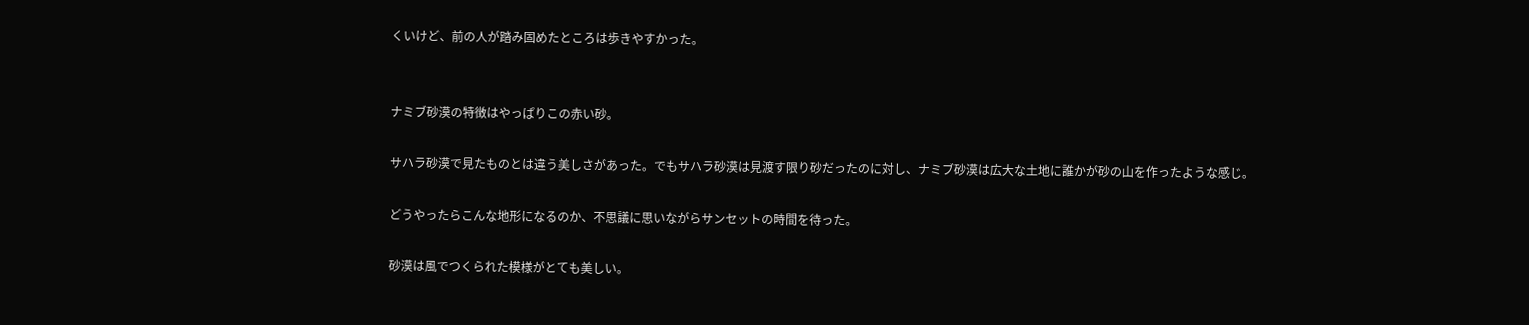くいけど、前の人が踏み固めたところは歩きやすかった。


ナミブ砂漠の特徴はやっぱりこの赤い砂。

サハラ砂漠で見たものとは違う美しさがあった。でもサハラ砂漠は見渡す限り砂だったのに対し、ナミブ砂漠は広大な土地に誰かが砂の山を作ったような感じ。

どうやったらこんな地形になるのか、不思議に思いながらサンセットの時間を待った。

砂漠は風でつくられた模様がとても美しい。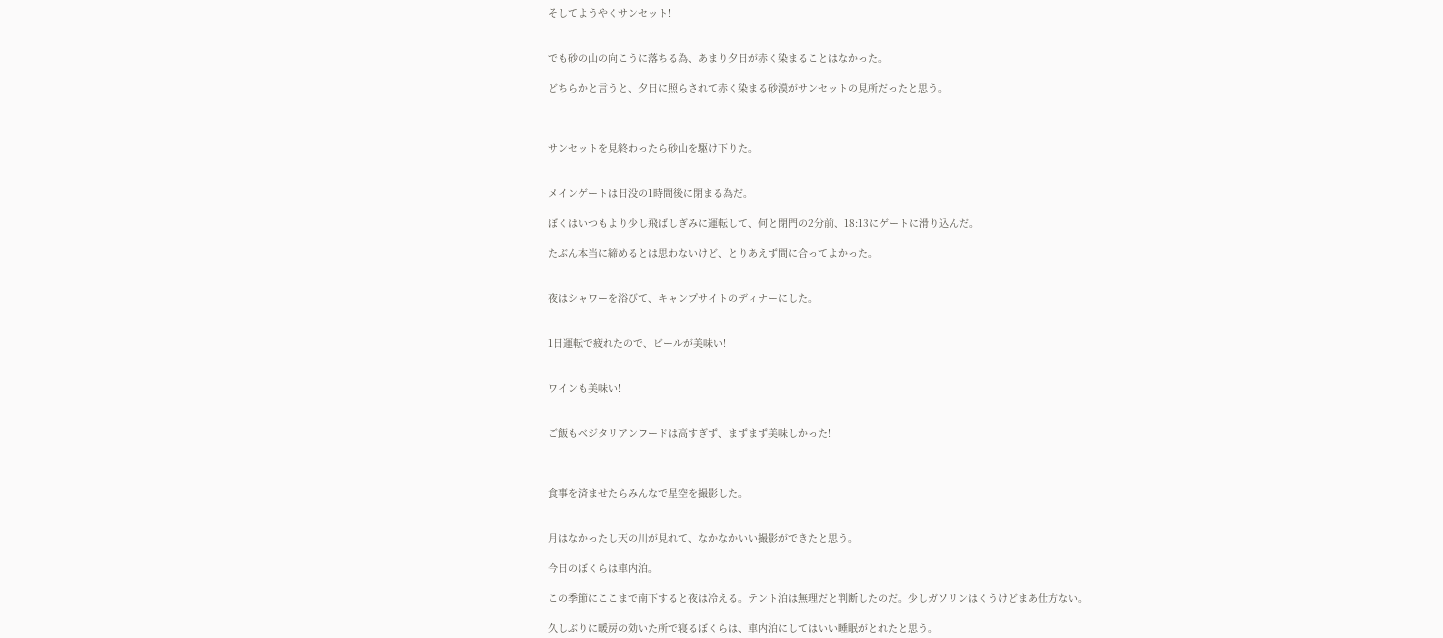そしてようやくサンセット!


でも砂の山の向こうに落ちる為、あまり夕日が赤く染まることはなかった。

どちらかと言うと、夕日に照らされて赤く染まる砂漠がサンセットの見所だったと思う。



サンセットを見終わったら砂山を駆け下りた。


メインゲートは日没の1時間後に閉まる為だ。

ぼくはいつもより少し飛ばしぎみに運転して、何と閉門の2分前、18:13にゲートに滑り込んだ。

たぶん本当に締めるとは思わないけど、とりあえず間に合ってよかった。


夜はシャワーを浴びて、キャンプサイトのディナーにした。


1日運転で疲れたので、ビールが美味い!


ワインも美味い!


ご飯もベジタリアンフードは高すぎず、まずまず美味しかった!



食事を済ませたらみんなで星空を撮影した。


月はなかったし天の川が見れて、なかなかいい撮影ができたと思う。

今日のぼくらは車内泊。

この季節にここまで南下すると夜は冷える。テント泊は無理だと判断したのだ。少しガソリンはくうけどまあ仕方ない。

久しぶりに暖房の効いた所で寝るぼくらは、車内泊にしてはいい睡眠がとれたと思う。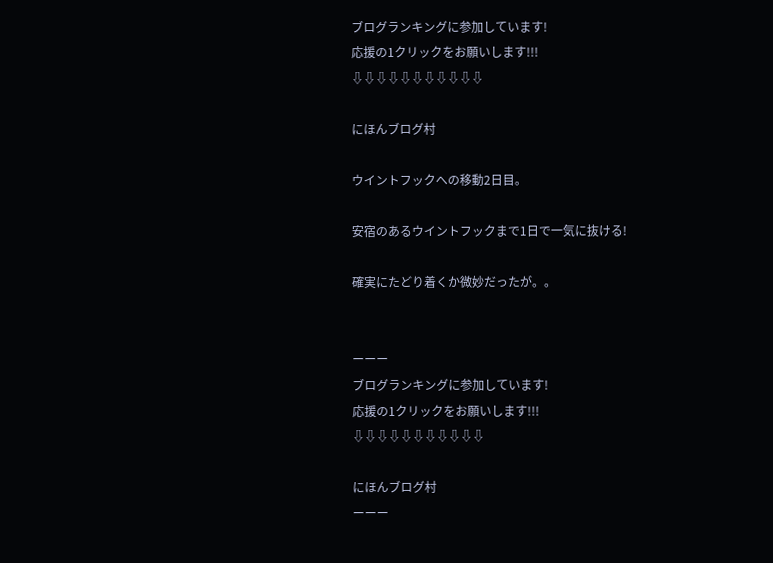ブログランキングに参加しています!
応援の1クリックをお願いします!!!
⇩⇩⇩⇩⇩⇩⇩⇩⇩⇩⇩

にほんブログ村

ウイントフックへの移動2日目。

安宿のあるウイントフックまで1日で一気に抜ける!

確実にたどり着くか微妙だったが。。


ーーー
ブログランキングに参加しています!
応援の1クリックをお願いします!!!
⇩⇩⇩⇩⇩⇩⇩⇩⇩⇩⇩

にほんブログ村
ーーー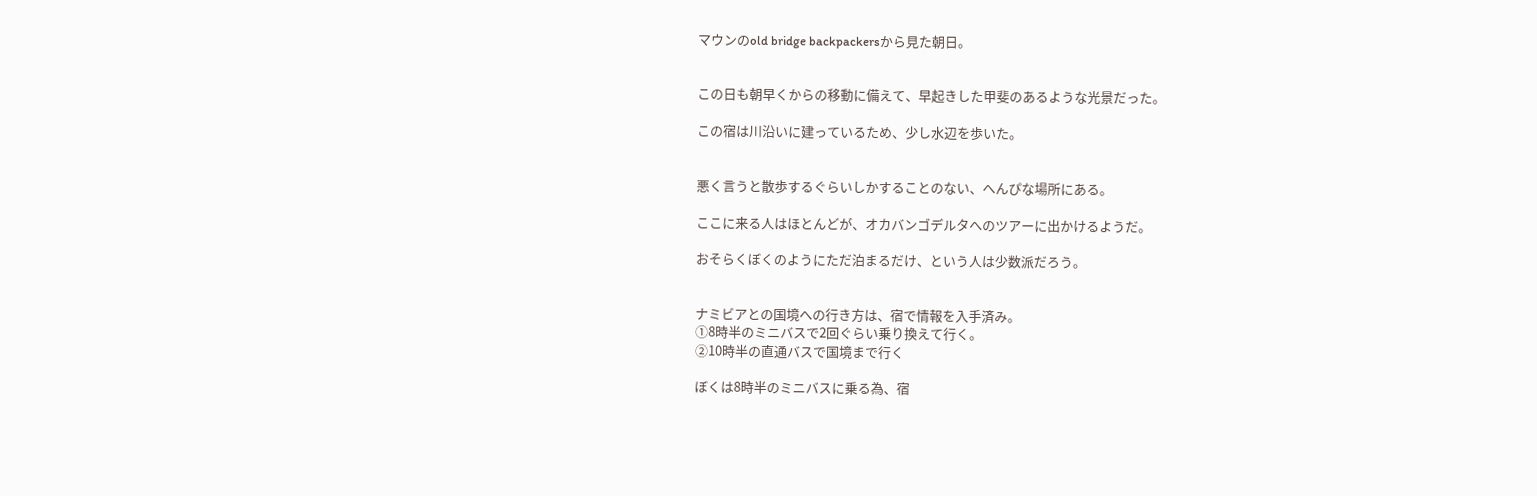マウンのold bridge backpackersから見た朝日。


この日も朝早くからの移動に備えて、早起きした甲斐のあるような光景だった。

この宿は川沿いに建っているため、少し水辺を歩いた。


悪く言うと散歩するぐらいしかすることのない、へんぴな場所にある。

ここに来る人はほとんどが、オカバンゴデルタへのツアーに出かけるようだ。

おそらくぼくのようにただ泊まるだけ、という人は少数派だろう。


ナミビアとの国境への行き方は、宿で情報を入手済み。
①8時半のミニバスで2回ぐらい乗り換えて行く。
②10時半の直通バスで国境まで行く

ぼくは8時半のミニバスに乗る為、宿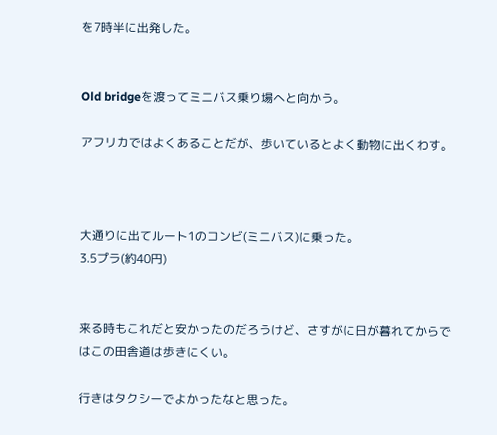を7時半に出発した。


Old bridgeを渡ってミニバス乗り場へと向かう。

アフリカではよくあることだが、歩いているとよく動物に出くわす。



大通りに出てルート1のコンビ(ミニバス)に乗った。
3.5プラ(約40円)


来る時もこれだと安かったのだろうけど、さすがに日が暮れてからではこの田舎道は歩きにくい。

行きはタクシーでよかったなと思った。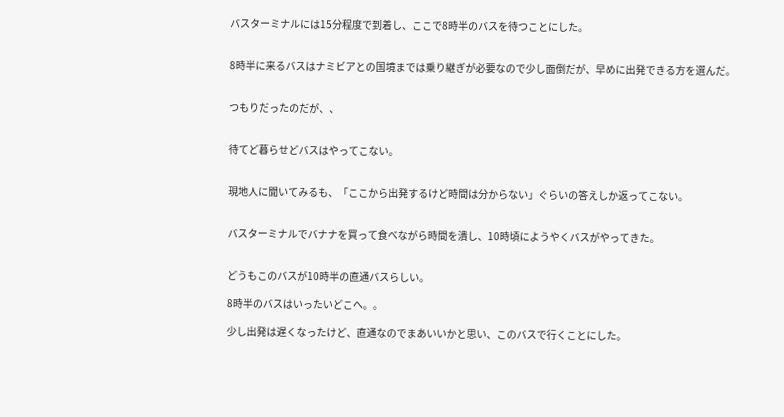バスターミナルには15分程度で到着し、ここで8時半のバスを待つことにした。


8時半に来るバスはナミビアとの国境までは乗り継ぎが必要なので少し面倒だが、早めに出発できる方を選んだ。


つもりだったのだが、、


待てど暮らせどバスはやってこない。


現地人に聞いてみるも、「ここから出発するけど時間は分からない」ぐらいの答えしか返ってこない。


バスターミナルでバナナを買って食べながら時間を潰し、10時頃にようやくバスがやってきた。


どうもこのバスが10時半の直通バスらしい。

8時半のバスはいったいどこへ。。

少し出発は遅くなったけど、直通なのでまあいいかと思い、このバスで行くことにした。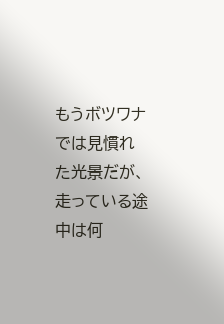もうボツワナでは見慣れた光景だが、走っている途中は何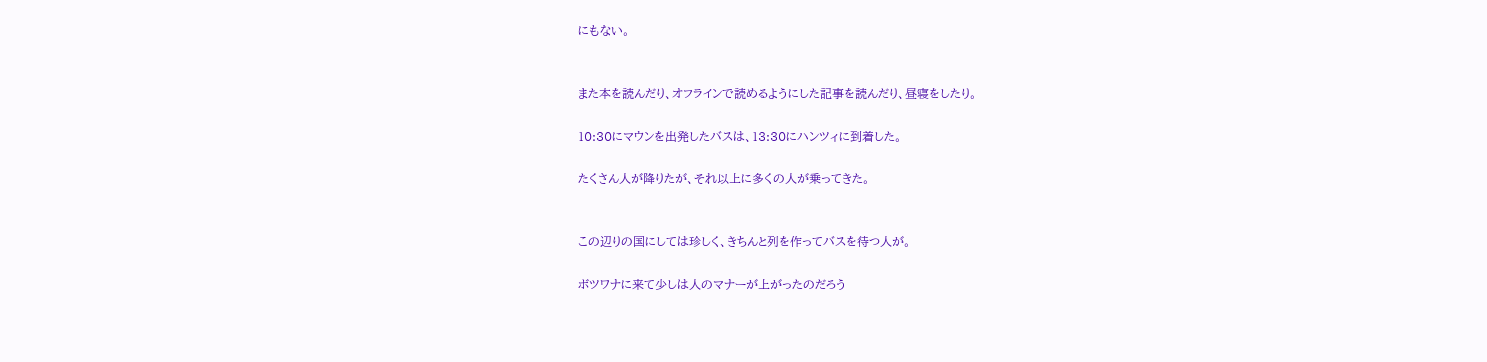にもない。


また本を読んだり、オフラインで読めるようにした記事を読んだり、昼寝をしたり。

10:30にマウンを出発したバスは、13:30にハンツィに到着した。

たくさん人が降りたが、それ以上に多くの人が乗ってきた。


この辺りの国にしては珍しく、きちんと列を作ってバスを待つ人が。

ボツワナに来て少しは人のマナーが上がったのだろう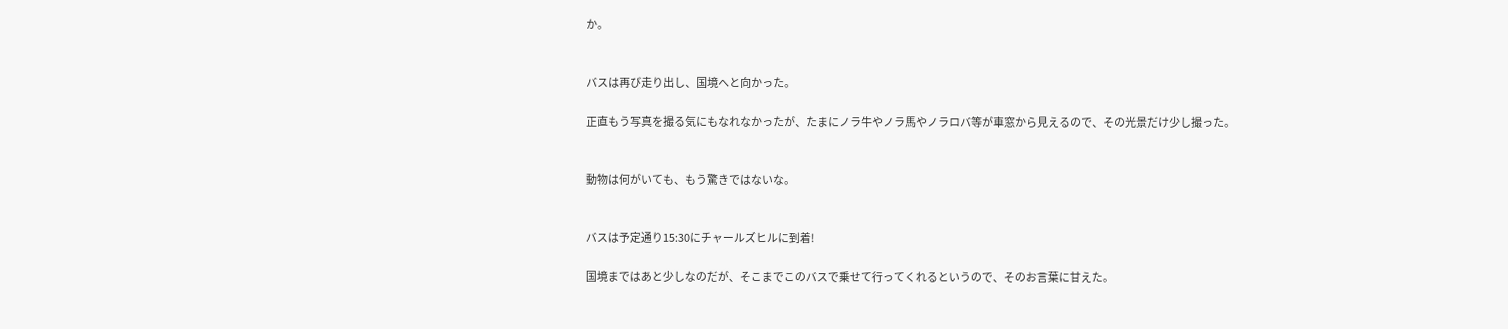か。


バスは再び走り出し、国境へと向かった。

正直もう写真を撮る気にもなれなかったが、たまにノラ牛やノラ馬やノラロバ等が車窓から見えるので、その光景だけ少し撮った。


動物は何がいても、もう驚きではないな。


バスは予定通り15:30にチャールズヒルに到着!

国境まではあと少しなのだが、そこまでこのバスで乗せて行ってくれるというので、そのお言葉に甘えた。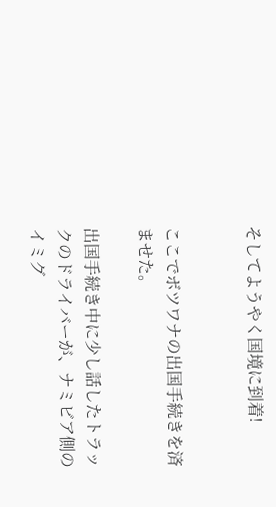そしてようやく国境に到着!


ここでボツワナの出国手続きを済ませた。

出国手続き中に少し話したトラックのドライバーが、ナミビア側のイミグ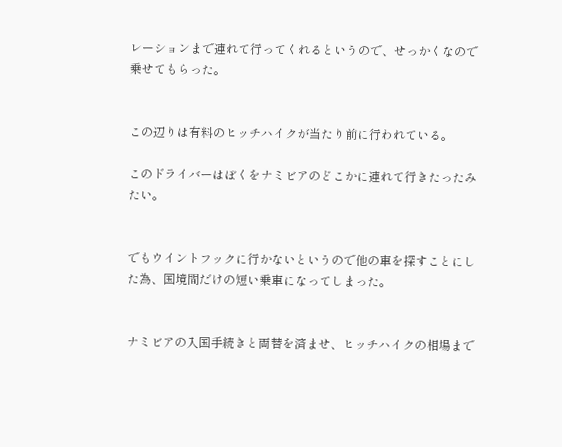レーションまで連れて行ってくれるというので、せっかくなので乗せてもらった。


この辺りは有料のヒッチハイクが当たり前に行われている。

このドライバーはぼくをナミビアのどこかに連れて行きたったみたい。


でもウイントフックに行かないというので他の車を探すことにした為、国境間だけの短い乗車になってしまった。


ナミビアの入国手続きと両替を済ませ、ヒッチハイクの相場まで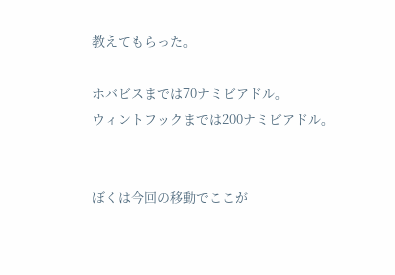教えてもらった。

ホバビスまでは70ナミビアドル。
ウィントフックまでは200ナミビアドル。


ぼくは今回の移動でここが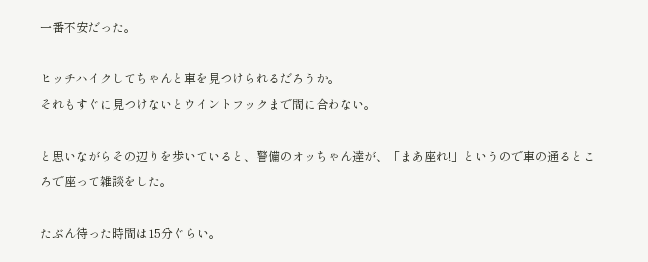一番不安だった。

ヒッチハイクしてちゃんと車を見つけられるだろうか。
それもすぐに見つけないとウイントフックまで間に合わない。

と思いながらその辺りを歩いていると、警備のオッちゃん達が、「まあ座れ!」というので車の通るところで座って雑談をした。

たぶん待った時間は15分ぐらい。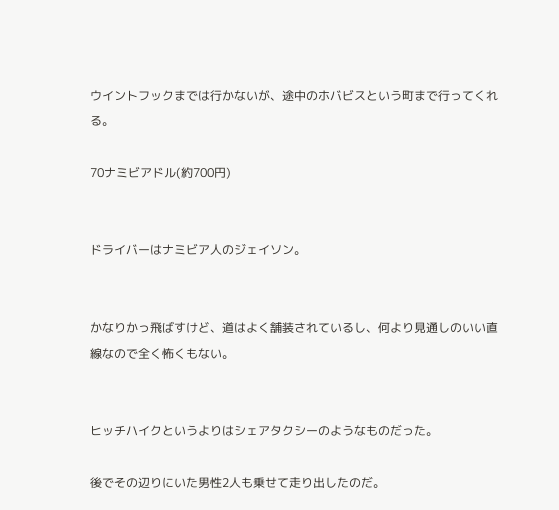ウイントフックまでは行かないが、途中のホバビスという町まで行ってくれる。

70ナミビアドル(約700円)


ドライバーはナミビア人のジェイソン。


かなりかっ飛ばすけど、道はよく舗装されているし、何より見通しのいい直線なので全く怖くもない。


ヒッチハイクというよりはシェアタクシーのようなものだった。

後でその辺りにいた男性2人も乗せて走り出したのだ。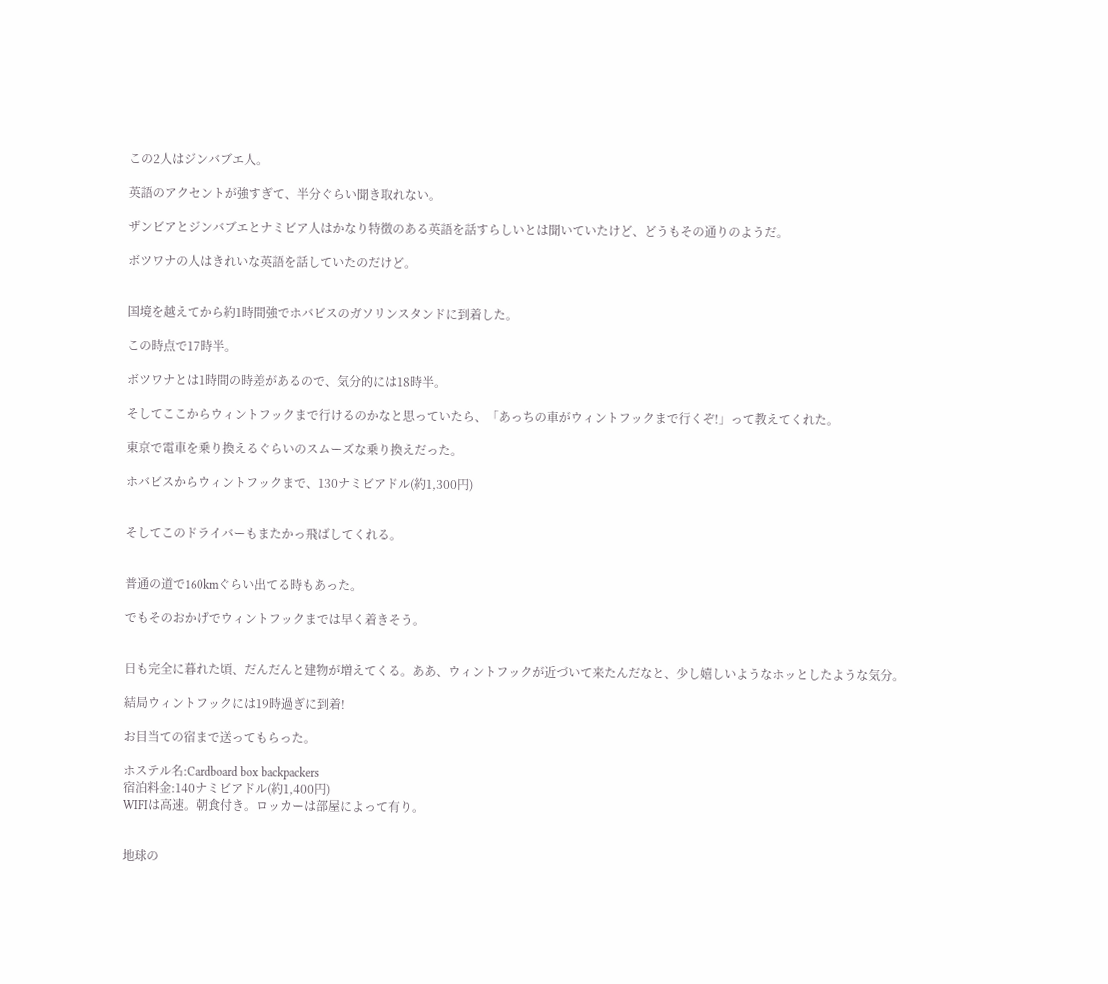この2人はジンバブエ人。

英語のアクセントが強すぎて、半分ぐらい聞き取れない。

ザンビアとジンバブエとナミビア人はかなり特徴のある英語を話すらしいとは聞いていたけど、どうもその通りのようだ。

ボツワナの人はきれいな英語を話していたのだけど。


国境を越えてから約1時間強でホバビスのガソリンスタンドに到着した。

この時点で17時半。

ボツワナとは1時間の時差があるので、気分的には18時半。

そしてここからウィントフックまで行けるのかなと思っていたら、「あっちの車がウィントフックまで行くぞ!」って教えてくれた。

東京で電車を乗り換えるぐらいのスムーズな乗り換えだった。

ホバビスからウィントフックまで、130ナミビアドル(約1,300円)


そしてこのドライバーもまたかっ飛ばしてくれる。


普通の道で160kmぐらい出てる時もあった。

でもそのおかげでウィントフックまでは早く着きそう。


日も完全に暮れた頃、だんだんと建物が増えてくる。ああ、ウィントフックが近づいて来たんだなと、少し嬉しいようなホッとしたような気分。

結局ウィントフックには19時過ぎに到着!

お目当ての宿まで送ってもらった。

ホステル名:Cardboard box backpackers
宿泊料金:140ナミビアドル(約1,400円)
WIFIは高速。朝食付き。ロッカーは部屋によって有り。


地球の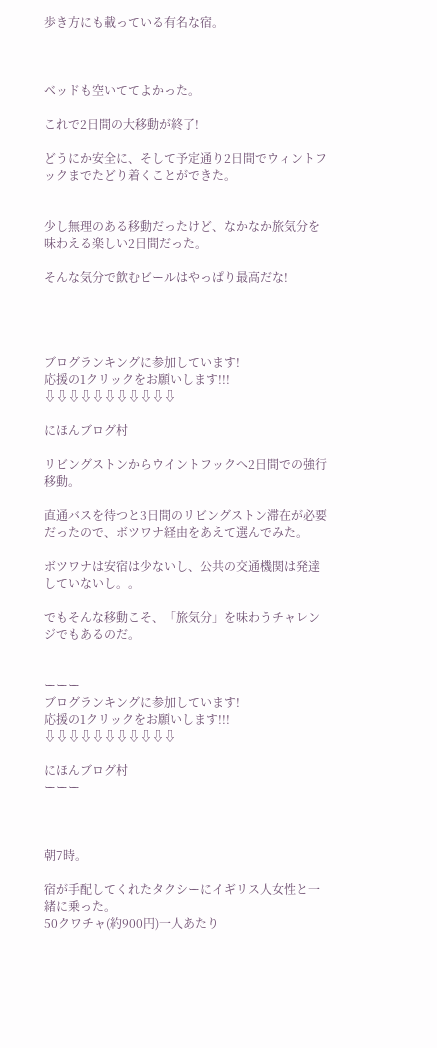歩き方にも載っている有名な宿。



ベッドも空いててよかった。

これで2日間の大移動が終了!

どうにか安全に、そして予定通り2日間でウィントフックまでたどり着くことができた。


少し無理のある移動だったけど、なかなか旅気分を味わえる楽しい2日間だった。

そんな気分で飲むビールはやっぱり最高だな!




ブログランキングに参加しています!
応援の1クリックをお願いします!!!
⇩⇩⇩⇩⇩⇩⇩⇩⇩⇩⇩

にほんブログ村

リビングストンからウイントフックへ2日間での強行移動。

直通バスを待つと3日間のリビングストン滞在が必要だったので、ボツワナ経由をあえて選んでみた。

ボツワナは安宿は少ないし、公共の交通機関は発達していないし。。

でもそんな移動こそ、「旅気分」を味わうチャレンジでもあるのだ。


ーーー
ブログランキングに参加しています!
応援の1クリックをお願いします!!!
⇩⇩⇩⇩⇩⇩⇩⇩⇩⇩⇩

にほんブログ村
ーーー



朝7時。

宿が手配してくれたタクシーにイギリス人女性と一緒に乗った。
50クワチャ(約900円)一人あたり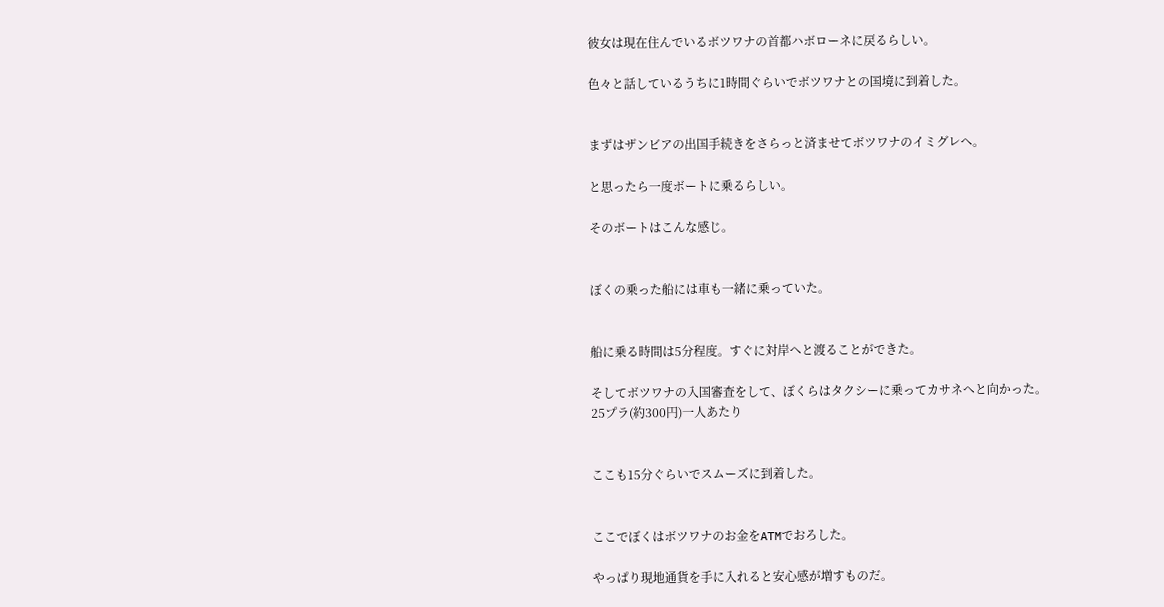彼女は現在住んでいるボツワナの首都ハボローネに戻るらしい。

色々と話しているうちに1時間ぐらいでボツワナとの国境に到着した。


まずはザンビアの出国手続きをさらっと済ませてボツワナのイミグレへ。

と思ったら一度ボートに乗るらしい。

そのボートはこんな感じ。


ぼくの乗った船には車も一緒に乗っていた。


船に乗る時間は5分程度。すぐに対岸へと渡ることができた。

そしてボツワナの入国審査をして、ぼくらはタクシーに乗ってカサネへと向かった。
25プラ(約300円)一人あたり


ここも15分ぐらいでスムーズに到着した。


ここでぼくはボツワナのお金をATMでおろした。

やっぱり現地通貨を手に入れると安心感が増すものだ。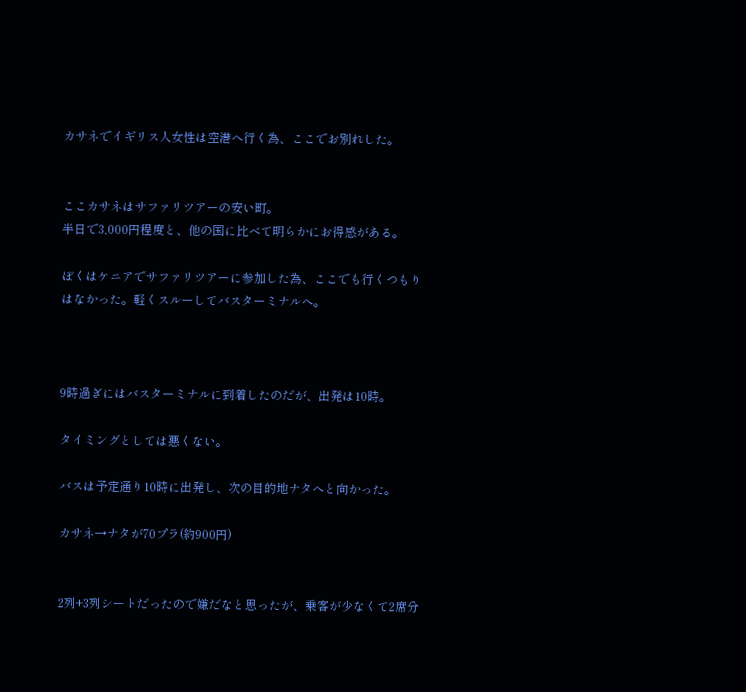カサネでイギリス人女性は空港へ行く為、ここでお別れした。


ここカサネはサファリツアーの安い町。
半日で3,000円程度と、他の国に比べて明らかにお得感がある。

ぼくはケニアでサファリツアーに参加した為、ここでも行くつもりはなかった。軽くスルーしてバスターミナルへ。



9時過ぎにはバスターミナルに到着したのだが、出発は10時。

タイミングとしては悪くない。

バスは予定通り10時に出発し、次の目的地ナタへと向かった。

カサネ→ナタが70プラ(約900円)


2列+3列シートだったので嫌だなと思ったが、乗客が少なくて2席分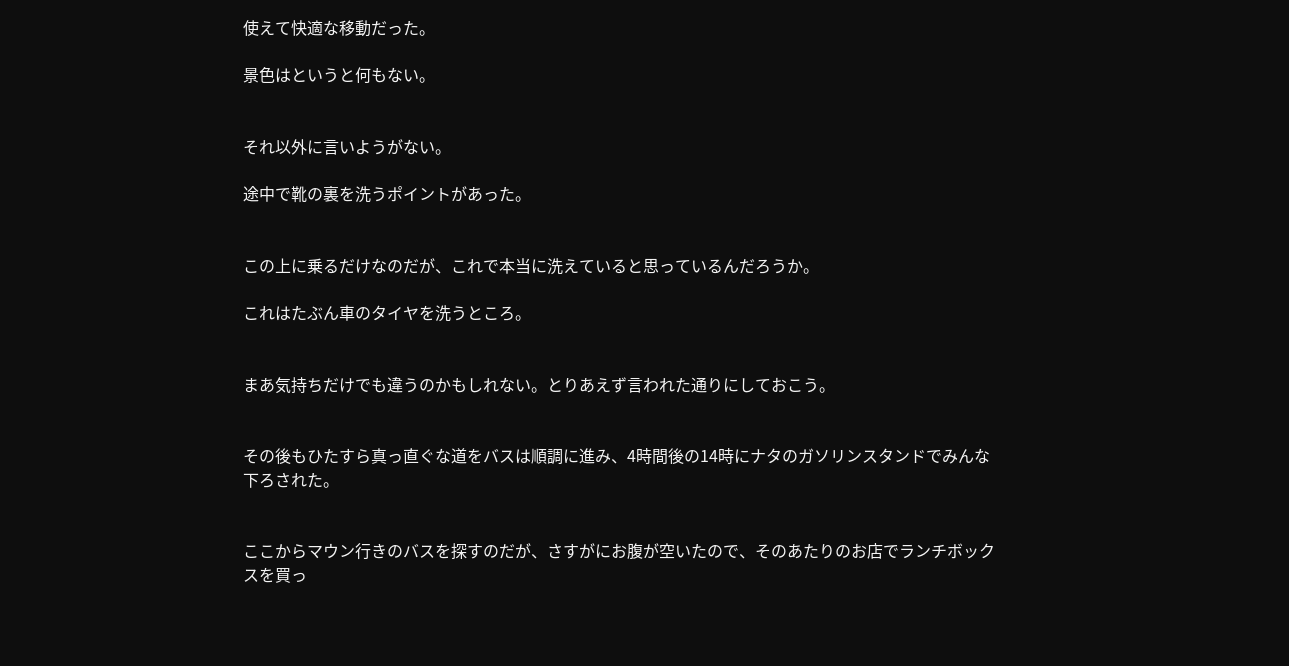使えて快適な移動だった。

景色はというと何もない。


それ以外に言いようがない。

途中で靴の裏を洗うポイントがあった。


この上に乗るだけなのだが、これで本当に洗えていると思っているんだろうか。

これはたぶん車のタイヤを洗うところ。


まあ気持ちだけでも違うのかもしれない。とりあえず言われた通りにしておこう。


その後もひたすら真っ直ぐな道をバスは順調に進み、4時間後の14時にナタのガソリンスタンドでみんな下ろされた。


ここからマウン行きのバスを探すのだが、さすがにお腹が空いたので、そのあたりのお店でランチボックスを買っ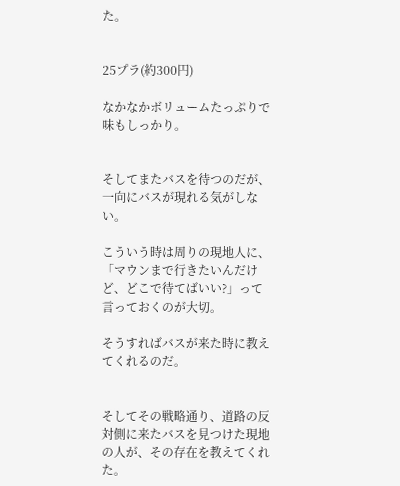た。


25プラ(約300円)

なかなかボリュームたっぷりで味もしっかり。


そしてまたバスを待つのだが、一向にバスが現れる気がしない。

こういう時は周りの現地人に、「マウンまで行きたいんだけど、どこで待てばいい?」って言っておくのが大切。

そうすればバスが来た時に教えてくれるのだ。


そしてその戦略通り、道路の反対側に来たバスを見つけた現地の人が、その存在を教えてくれた。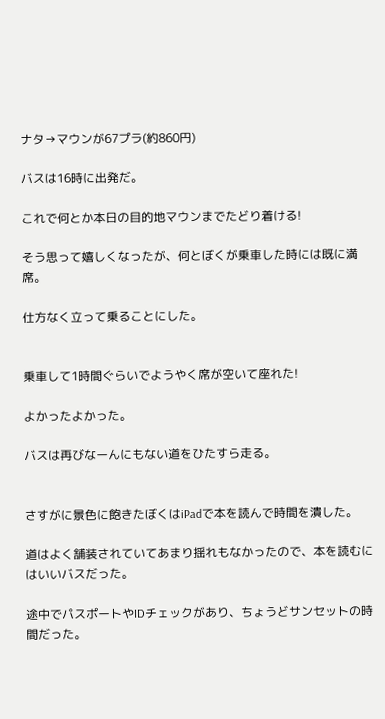ナタ→マウンが67プラ(約860円)

バスは16時に出発だ。

これで何とか本日の目的地マウンまでたどり着ける!

そう思って嬉しくなったが、何とぼくが乗車した時には既に満席。

仕方なく立って乗ることにした。


乗車して1時間ぐらいでようやく席が空いて座れた!

よかったよかった。

バスは再びなーんにもない道をひたすら走る。


さすがに景色に飽きたぼくはiPadで本を読んで時間を潰した。

道はよく舗装されていてあまり揺れもなかったので、本を読むにはいいバスだった。

途中でパスポートやIDチェックがあり、ちょうどサンセットの時間だった。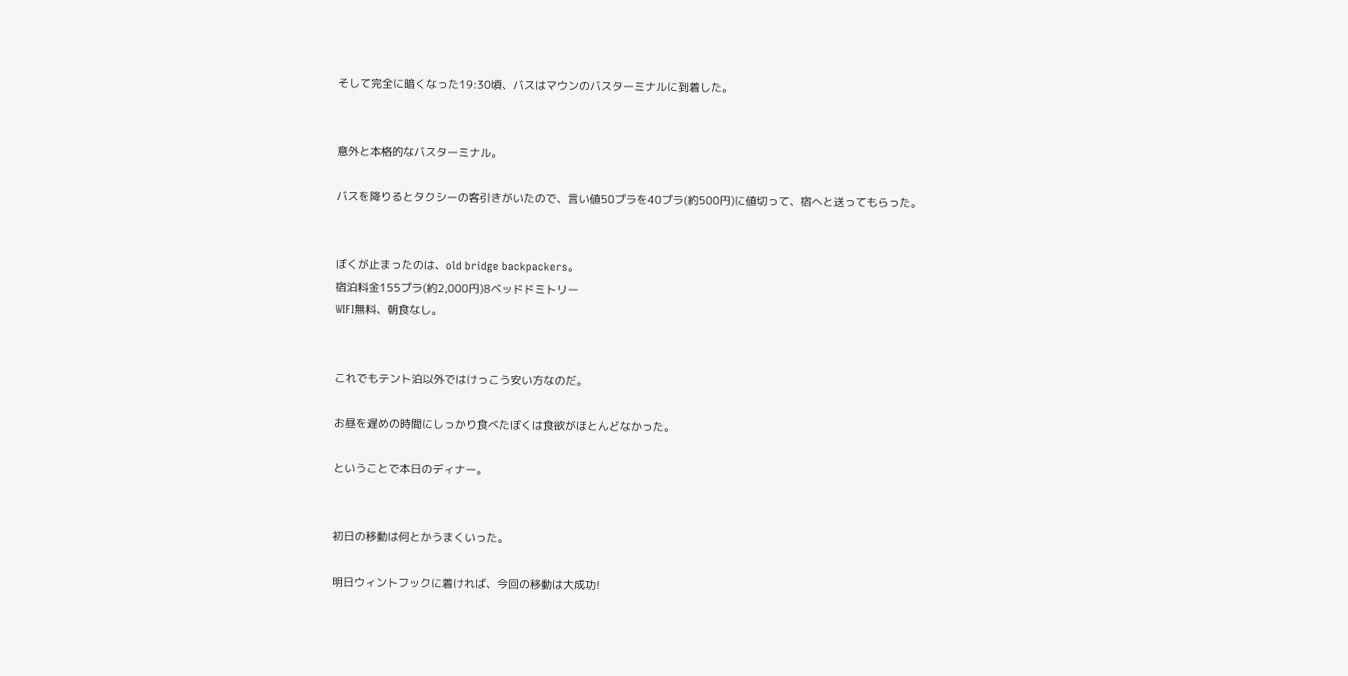そして完全に暗くなった19:30頃、バスはマウンのバスターミナルに到着した。


意外と本格的なバスターミナル。

バスを降りるとタクシーの客引きがいたので、言い値50プラを40プラ(約500円)に値切って、宿へと送ってもらった。


ぼくが止まったのは、old bridge backpackers。
宿泊料金155プラ(約2,000円)8ベッドドミトリー
WIFI無料、朝食なし。


これでもテント泊以外ではけっこう安い方なのだ。

お昼を遅めの時間にしっかり食べたぼくは食欲がほとんどなかった。

ということで本日のディナー。


初日の移動は何とかうまくいった。

明日ウィントフックに着ければ、今回の移動は大成功!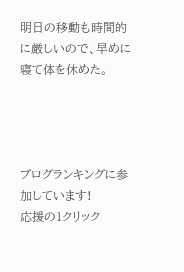明日の移動も時間的に厳しいので、早めに寝て体を休めた。




ブログランキングに参加しています!
応援の1クリック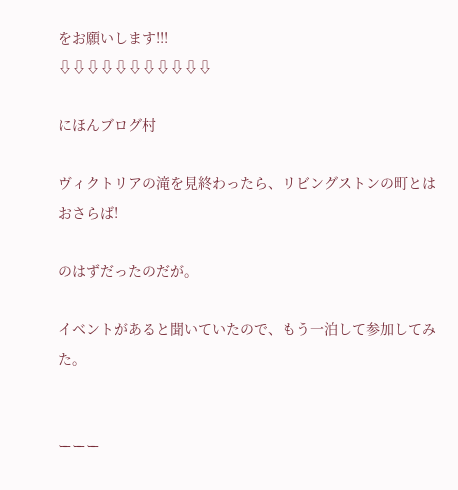をお願いします!!!
⇩⇩⇩⇩⇩⇩⇩⇩⇩⇩⇩

にほんブログ村

ヴィクトリアの滝を見終わったら、リビングストンの町とはおさらば!

のはずだったのだが。

イベントがあると聞いていたので、もう一泊して参加してみた。


ーーー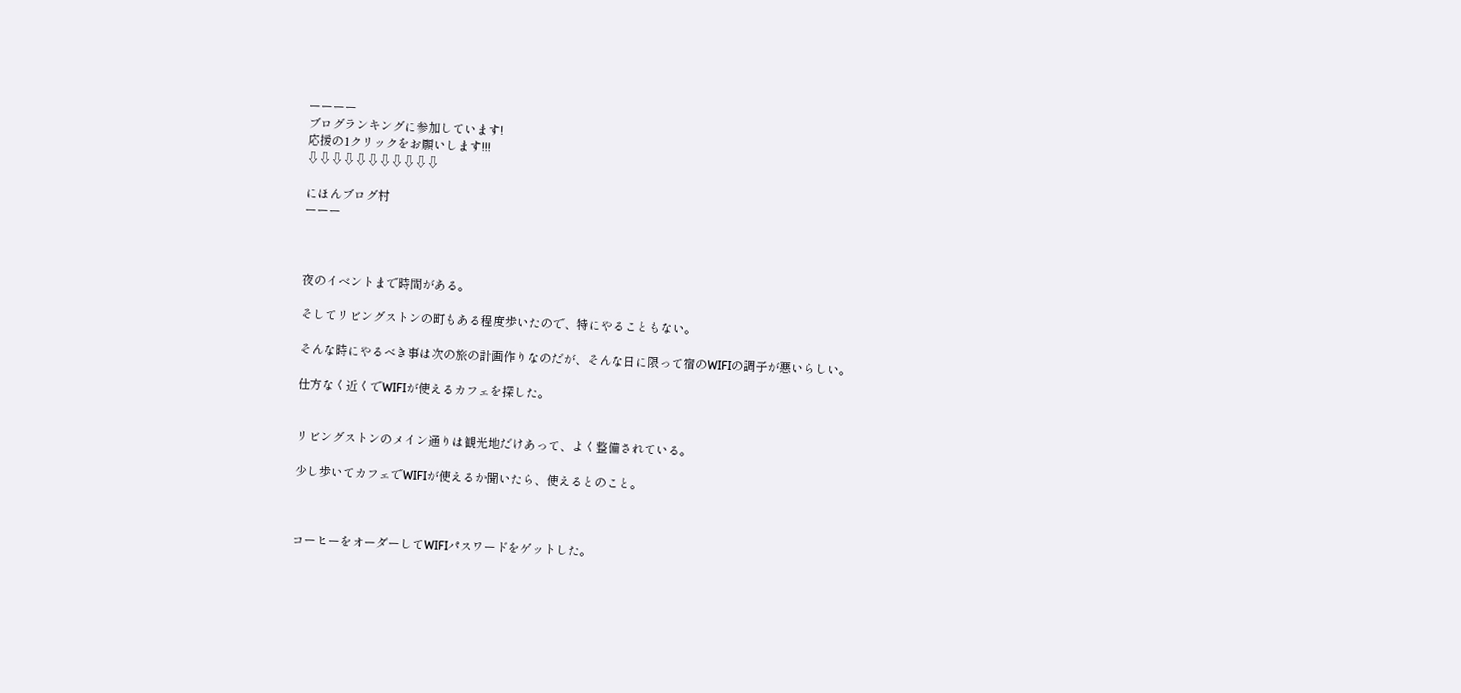ーーーー
ブログランキングに参加しています!
応援の1クリックをお願いします!!!
⇩⇩⇩⇩⇩⇩⇩⇩⇩⇩⇩

にほんブログ村
ーーー



夜のイベントまで時間がある。

そしてリビングストンの町もある程度歩いたので、特にやることもない。

そんな時にやるべき事は次の旅の計画作りなのだが、そんな日に限って宿のWIFIの調子が悪いらしい。

仕方なく近くでWIFIが使えるカフェを探した。


リビングストンのメイン通りは観光地だけあって、よく整備されている。

少し歩いてカフェでWIFIが使えるか聞いたら、使えるとのこと。



コーヒーをオーダーしてWIFIパスワードをゲットした。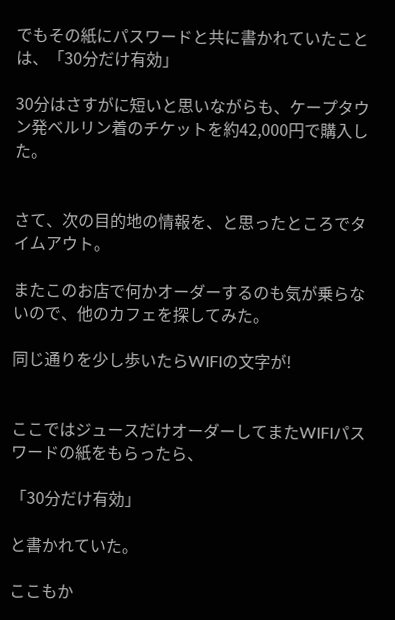でもその紙にパスワードと共に書かれていたことは、「30分だけ有効」

30分はさすがに短いと思いながらも、ケープタウン発ベルリン着のチケットを約42,000円で購入した。


さて、次の目的地の情報を、と思ったところでタイムアウト。

またこのお店で何かオーダーするのも気が乗らないので、他のカフェを探してみた。

同じ通りを少し歩いたらWIFIの文字が!


ここではジュースだけオーダーしてまたWIFIパスワードの紙をもらったら、

「30分だけ有効」

と書かれていた。

ここもか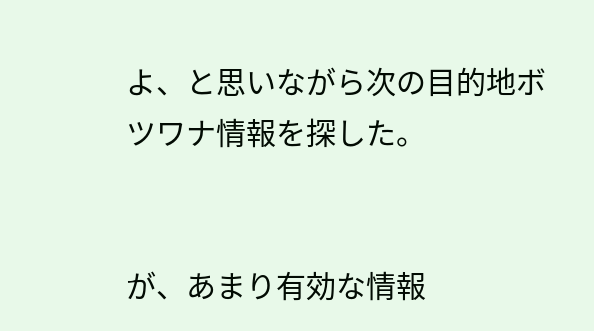よ、と思いながら次の目的地ボツワナ情報を探した。


が、あまり有効な情報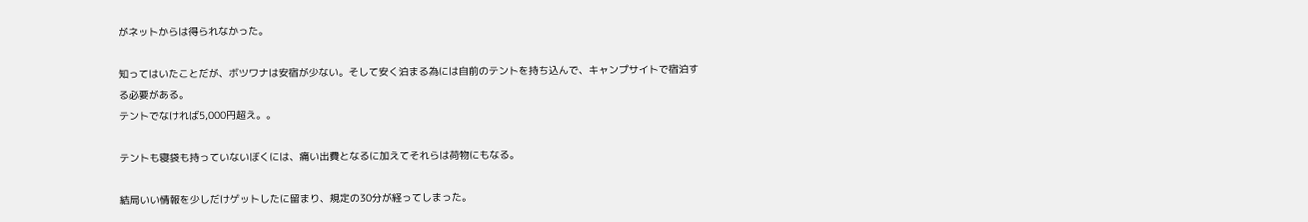がネットからは得られなかった。

知ってはいたことだが、ボツワナは安宿が少ない。そして安く泊まる為には自前のテントを持ち込んで、キャンプサイトで宿泊する必要がある。
テントでなければ5,000円超え。。

テントも寝袋も持っていないぼくには、痛い出費となるに加えてそれらは荷物にもなる。

結局いい情報を少しだけゲットしたに留まり、規定の30分が経ってしまった。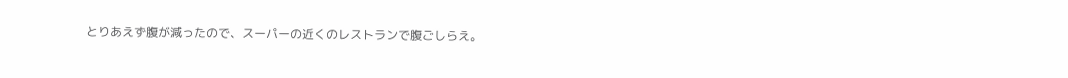とりあえず腹が減ったので、スーパーの近くのレストランで腹ごしらえ。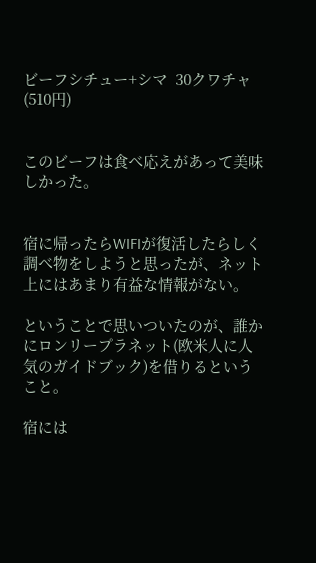ビーフシチュー+シマ  30クワチャ(510円)


このビーフは食べ応えがあって美味しかった。


宿に帰ったらWIFIが復活したらしく調べ物をしようと思ったが、ネット上にはあまり有益な情報がない。

ということで思いついたのが、誰かにロンリープラネット(欧米人に人気のガイドブック)を借りるということ。

宿には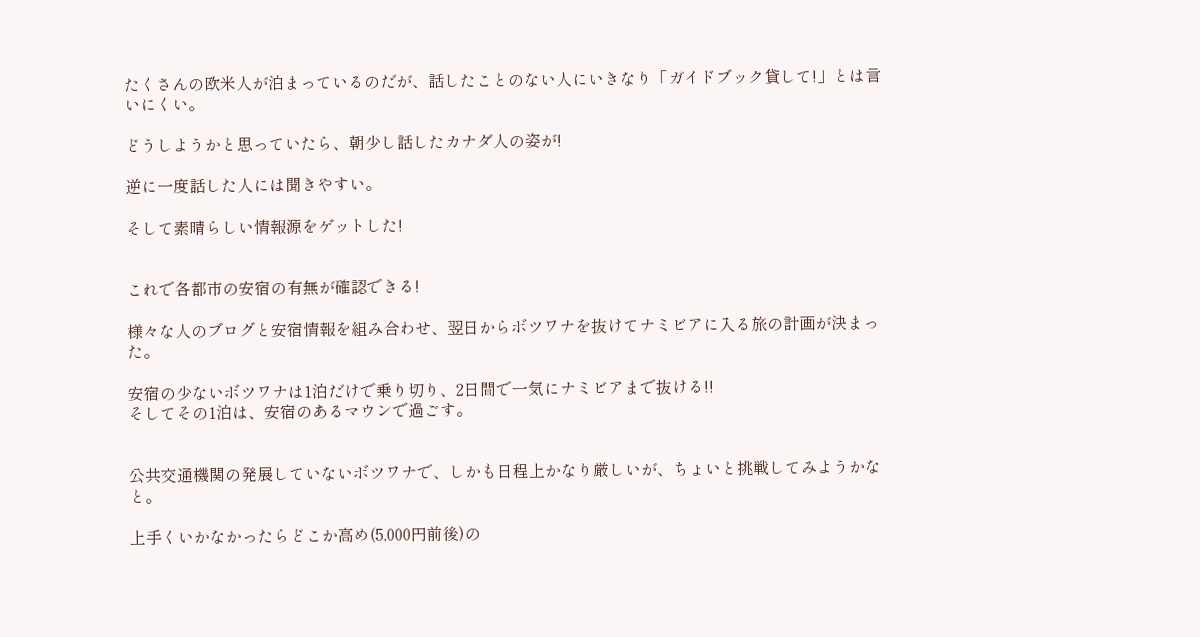たくさんの欧米人が泊まっているのだが、話したことのない人にいきなり「ガイドブック貸して!」とは言いにくい。

どうしようかと思っていたら、朝少し話したカナダ人の姿が!

逆に一度話した人には聞きやすい。

そして素晴らしい情報源をゲットした!


これで各都市の安宿の有無が確認できる!

様々な人のブログと安宿情報を組み合わせ、翌日からボツワナを抜けてナミビアに入る旅の計画が決まった。

安宿の少ないボツワナは1泊だけで乗り切り、2日間で一気にナミビアまで抜ける!!
そしてその1泊は、安宿のあるマウンで過ごす。


公共交通機関の発展していないボツワナで、しかも日程上かなり厳しいが、ちょいと挑戦してみようかなと。

上手くいかなかったらどこか高め(5,000円前後)の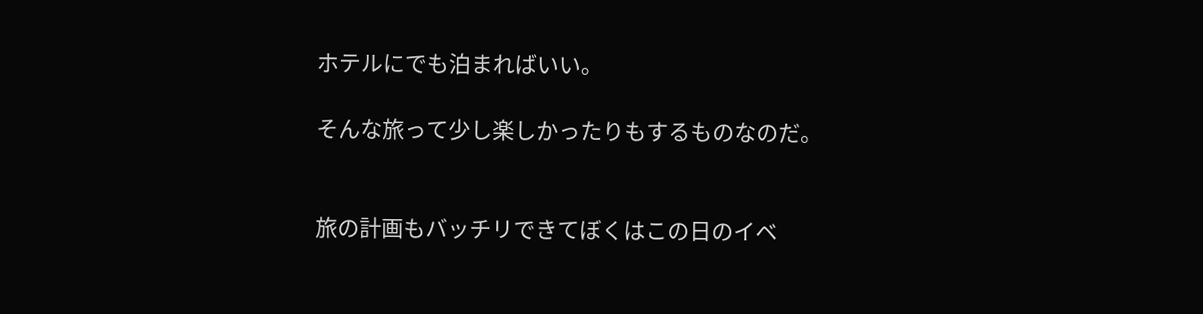ホテルにでも泊まればいい。

そんな旅って少し楽しかったりもするものなのだ。


旅の計画もバッチリできてぼくはこの日のイベ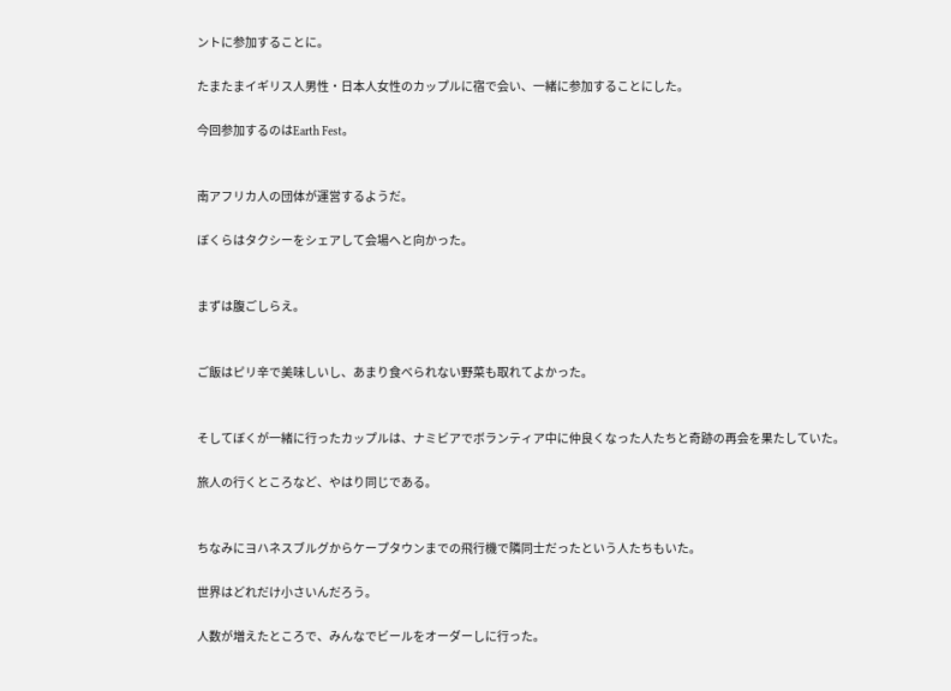ントに参加することに。

たまたまイギリス人男性・日本人女性のカップルに宿で会い、一緒に参加することにした。

今回参加するのはEarth Fest。


南アフリカ人の団体が運営するようだ。

ぼくらはタクシーをシェアして会場へと向かった。


まずは腹ごしらえ。


ご飯はピリ辛で美味しいし、あまり食べられない野菜も取れてよかった。


そしてぼくが一緒に行ったカップルは、ナミビアでボランティア中に仲良くなった人たちと奇跡の再会を果たしていた。

旅人の行くところなど、やはり同じである。


ちなみにヨハネスブルグからケープタウンまでの飛行機で隣同士だったという人たちもいた。

世界はどれだけ小さいんだろう。

人数が増えたところで、みんなでビールをオーダーしに行った。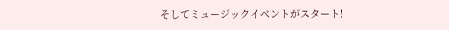そしてミュージックイベントがスタート!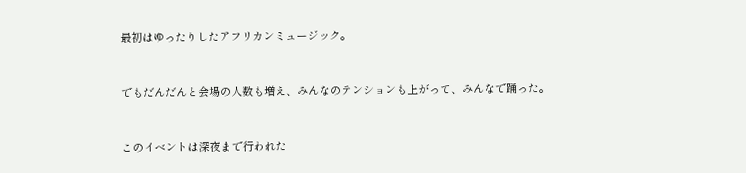最初はゆったりしたアフリカンミュージック。


でもだんだんと会場の人数も増え、みんなのテンションも上がって、みんなで踊った。


このイベントは深夜まで行われた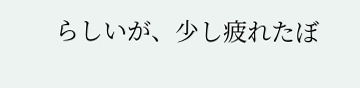らしいが、少し疲れたぼ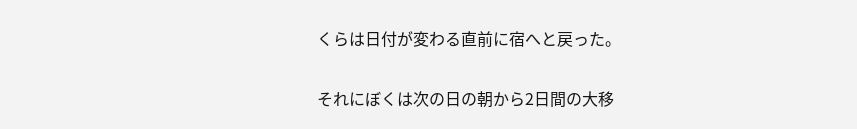くらは日付が変わる直前に宿へと戻った。

それにぼくは次の日の朝から2日間の大移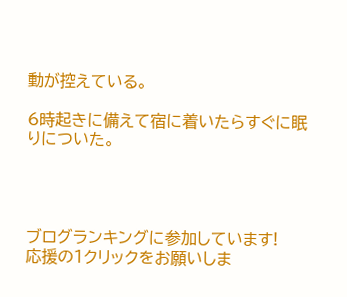動が控えている。

6時起きに備えて宿に着いたらすぐに眠りについた。




ブログランキングに参加しています!
応援の1クリックをお願いしま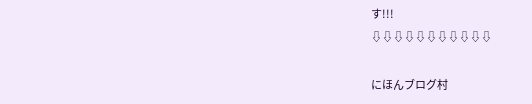す!!!
⇩⇩⇩⇩⇩⇩⇩⇩⇩⇩⇩

にほんブログ村